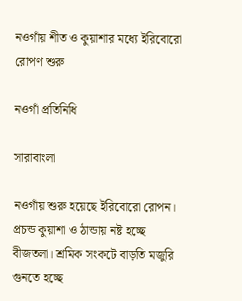নওগাঁয় শীত ও কুয়াশার মধ্যে ইরিবোরো রোপণ শুরু

নওগাঁ প্রতিনিধি

সারাবাংলা

নওগাঁয় শুরু হয়েছে ইরিবোরো রোপন। প্রচন্ড কুয়াশা ও ঠান্ডায় নষ্ট হচ্ছে বীজতলা। শ্রমিক সংকটে বাড়তি মজুরি গুনতে হচ্ছে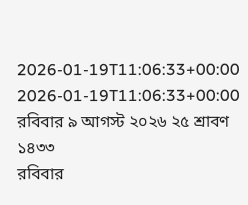2026-01-19T11:06:33+00:00
2026-01-19T11:06:33+00:00
রবিবার ৯ আগস্ট ২০২৬ ২৫ শ্রাবণ ১৪৩৩
রবিবার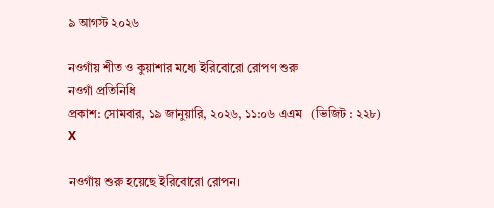৯ আগস্ট ২০২৬

নওগাঁয় শীত ও কুয়াশার মধ্যে ইরিবোরো রোপণ শুরু
নওগাঁ প্রতিনিধি
প্রকাশ: সোমবার, ১৯ জানুয়ারি, ২০২৬, ১১:০৬ এএম   (ভিজিট : ২২৮)
X

নওগাঁয় শুরু হয়েছে ইরিবোরো রোপন।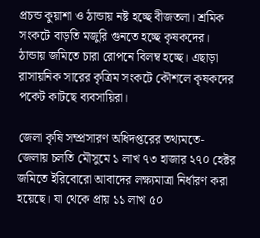প্রচন্ড কুয়াশা ও ঠান্ডায় নষ্ট হচ্ছে বীজতলা। শ্রমিক সংকটে বাড়তি মজুরি গুনতে হচ্ছে কৃষকদের। ঠান্ডায় জমিতে চারা রোপনে বিলম্ব হচ্ছে। এছাড়া রাসায়নিক সারের কৃত্রিম সংকটে কৌশলে কৃষকদের পকেট কাটছে ব্যবসায়িরা।

জেলা কৃষি সম্প্রসারণ অধিদপ্তরের তথ্যমতে- জেলায় চলতি মৌসুমে ১ লাখ ৭৩ হাজার ২৭০ হেক্টর জমিতে ইরিবোরো আবাদের লক্ষ্যমাত্রা নির্ধারণ করা হয়েছে। যা থেকে প্রায় ১১ লাখ ৫০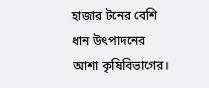হাজার টনের বেশি ধান উৎপাদনের আশা কৃষিবিভাগের।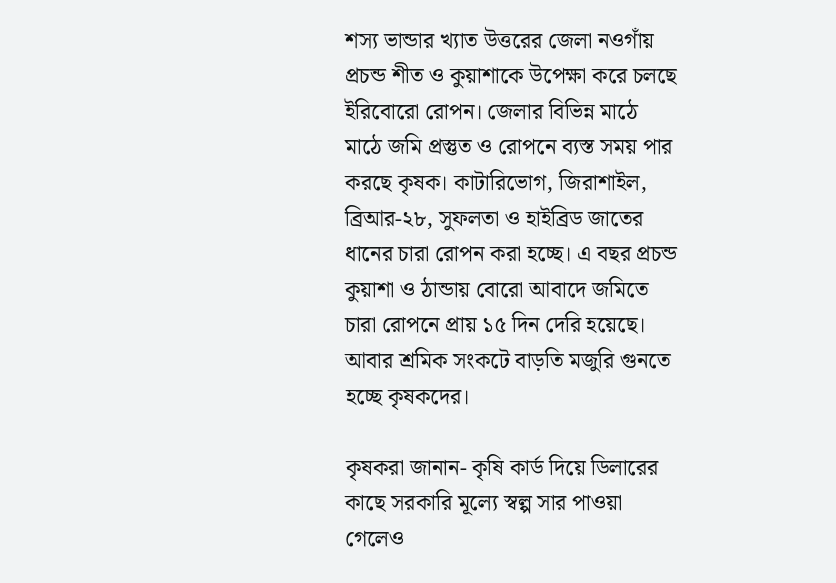শস্য ভান্ডার খ্যাত উত্তরের জেলা নওগাঁয় প্রচন্ড শীত ও কুয়াশাকে উপেক্ষা করে চলছে ইরিবোরো রোপন। জেলার বিভিন্ন মাঠে মাঠে জমি প্রস্তুত ও রোপনে ব্যস্ত সময় পার করছে কৃষক। কাটারিভোগ, জিরাশাইল, ব্রিআর-২৮, সুফলতা ও হাইব্রিড জাতের ধানের চারা রোপন করা হচ্ছে। এ বছর প্রচন্ড কুয়াশা ও ঠান্ডায় বোরো আবাদে জমিতে চারা রোপনে প্রায় ১৫ দিন দেরি হয়েছে। আবার শ্রমিক সংকটে বাড়তি মজুরি গুনতে হচ্ছে কৃষকদের।

কৃষকরা জানান- কৃষি কার্ড দিয়ে ডিলারের কাছে সরকারি মূল্যে স্বল্প সার পাওয়া গেলেও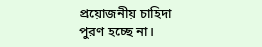প্রয়োজনীয় চাহিদা পুরণ হচ্ছে না।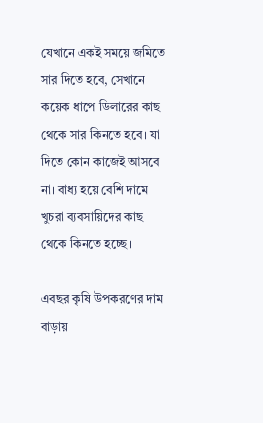যেখানে একই সময়ে জমিতে সার দিতে হবে, সেখানে কয়েক ধাপে ডিলারের কাছ থেকে সার কিনতে হবে। যা দিতে কোন কাজেই আসবে না। বাধ্য হয়ে বেশি দামে খুচরা ব্যবসায়িদের কাছ থেকে কিনতে হচ্ছে।

এবছর কৃষি উপকরণের দাম বাড়ায়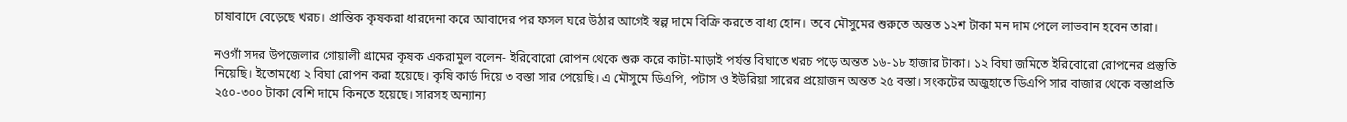চাষাবাদে বেড়েছে খরচ। প্রান্তিক কৃষকরা ধারদেনা করে আবাদের পর ফসল ঘরে উঠার আগেই স্বল্প দামে বিক্রি করতে বাধ্য হোন। তবে মৌসুমের শুরুতে অন্তত ১২শ টাকা মন দাম পেলে লাভবান হবেন তারা।

নওগাঁ সদর উপজেলার গোয়ালী গ্রামের কৃষক একরামুল বলেন- ইরিবোরো রোপন থেকে শুরু করে কাটা-মাড়াই পর্যন্ত বিঘাতে খরচ পড়ে অন্তত ১৬-১৮ হাজার টাকা। ১২ বিঘা জমিতে ইরিবোরো রোপনের প্রস্তুতি নিয়েছি। ইতোমধ্যে ২ বিঘা রোপন করা হয়েছে। কৃষি কার্ড দিয়ে ৩ বস্তা সার পেয়েছি। এ মৌসুমে ডিএপি, পটাস ও ইউরিয়া সারের প্রয়োজন অন্তত ২৫ বস্তা। সংকটের অজুহাতে ডিএপি সার বাজার থেকে বস্তাপ্রতি ২৫০-৩০০ টাকা বেশি দামে কিনতে হয়েছে। সারসহ অন্যান্য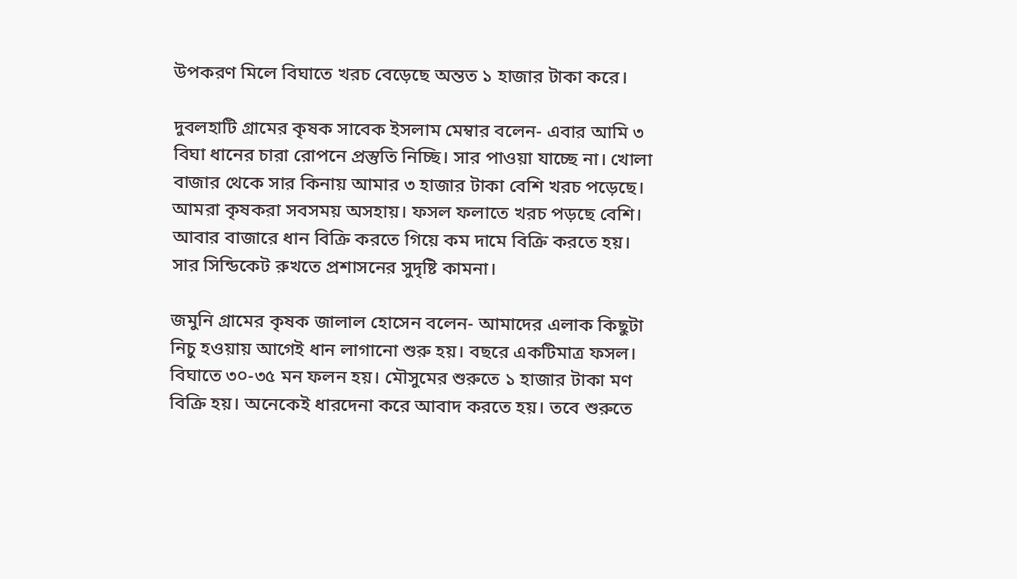উপকরণ মিলে বিঘাতে খরচ বেড়েছে অন্তত ১ হাজার টাকা করে।

দুবলহাটি গ্রামের কৃষক সাবেক ইসলাম মেম্বার বলেন- এবার আমি ৩ বিঘা ধানের চারা রোপনে প্রস্তুতি নিচ্ছি। সার পাওয়া যাচ্ছে না। খোলা বাজার থেকে সার কিনায় আমার ৩ হাজার টাকা বেশি খরচ পড়েছে। আমরা কৃষকরা সবসময় অসহায়। ফসল ফলাতে খরচ পড়ছে বেশি। আবার বাজারে ধান বিক্রি করতে গিয়ে কম দামে বিক্রি করতে হয়। সার সিন্ডিকেট রুখতে প্রশাসনের সুদৃষ্টি কামনা।

জমুনি গ্রামের কৃষক জালাল হোসেন বলেন- আমাদের এলাক কিছুটা নিচু হওয়ায় আগেই ধান লাগানো শুরু হয়। বছরে একটিমাত্র ফসল। বিঘাতে ৩০-৩৫ মন ফলন হয়। মৌসুমের শুরুতে ১ হাজার টাকা মণ বিক্রি হয়। অনেকেই ধারদেনা করে আবাদ করতে হয়। তবে শুরুতে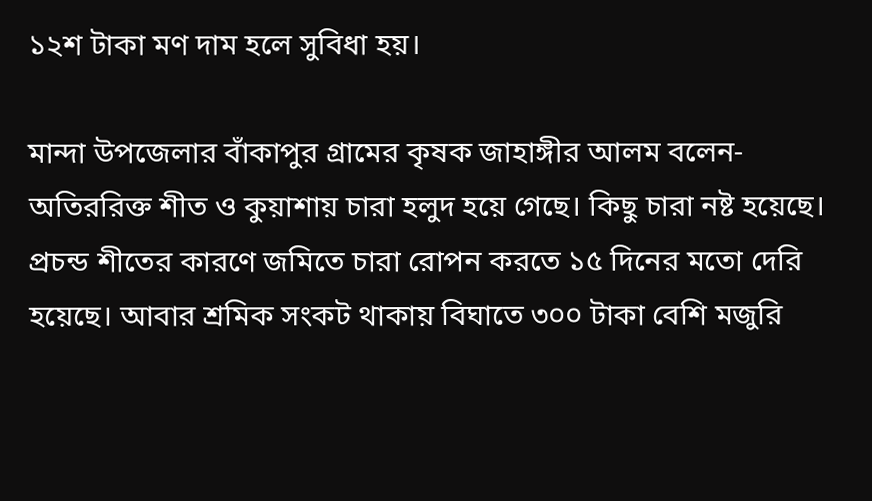১২শ টাকা মণ দাম হলে সুবিধা হয়।

মান্দা উপজেলার বাঁকাপুর গ্রামের কৃষক জাহাঙ্গীর আলম বলেন- অতিররিক্ত শীত ও কুয়াশায় চারা হলুদ হয়ে গেছে। কিছু চারা নষ্ট হয়েছে। প্রচন্ড শীতের কারণে জমিতে চারা রোপন করতে ১৫ দিনের মতো দেরি হয়েছে। আবার শ্রমিক সংকট থাকায় বিঘাতে ৩০০ টাকা বেশি মজুরি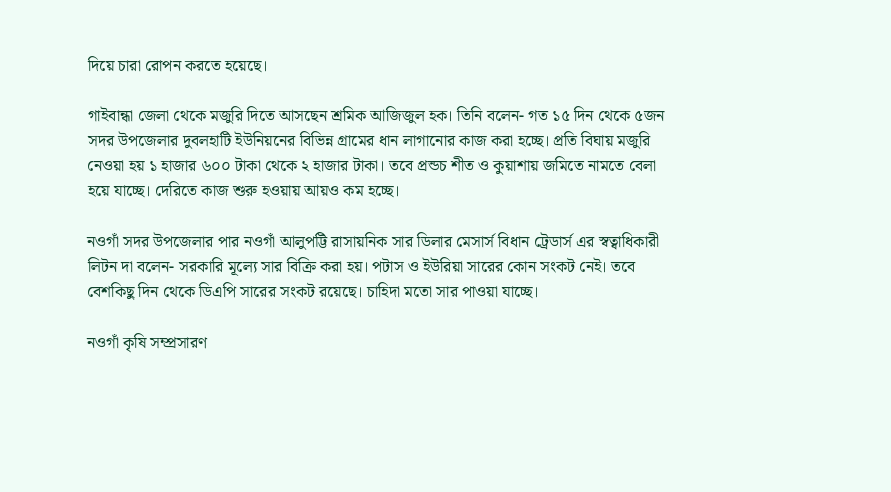দিয়ে চারা রোপন করতে হয়েছে।

গাইবান্ধা জেলা থেকে মজুরি দিতে আসছেন শ্রমিক আজিজুল হক। তিনি বলেন- গত ১৫ দিন থেকে ৫জন সদর উপজেলার দুবলহাটি ইউনিয়নের বিভিন্ন গ্রামের ধান লাগানোর কাজ করা হচ্ছে। প্রতি বিঘায় মজুরি নেওয়া হয় ১ হাজার ৬০০ টাকা থেকে ২ হাজার টাকা। তবে প্রন্ডচ শীত ও কুয়াশায় জমিতে নামতে বেলা হয়ে যাচ্ছে। দেরিতে কাজ শুরু হওয়ায় আয়ও কম হচ্ছে।

নওগাঁ সদর উপজেলার পার নওগাঁ আলুপট্টি রাসায়নিক সার ডিলার মেসার্স বিধান ট্রেডার্স এর স্বত্বাধিকারী লিটন দা বলেন- সরকারি মূল্যে সার বিক্রি করা হয়। পটাস ও ইউরিয়া সারের কোন সংকট নেই। তবে বেশকিছু দিন থেকে ডিএপি সারের সংকট রয়েছে। চাহিদা মতো সার পাওয়া যাচ্ছে।

নওগাঁ কৃষি সম্প্রসারণ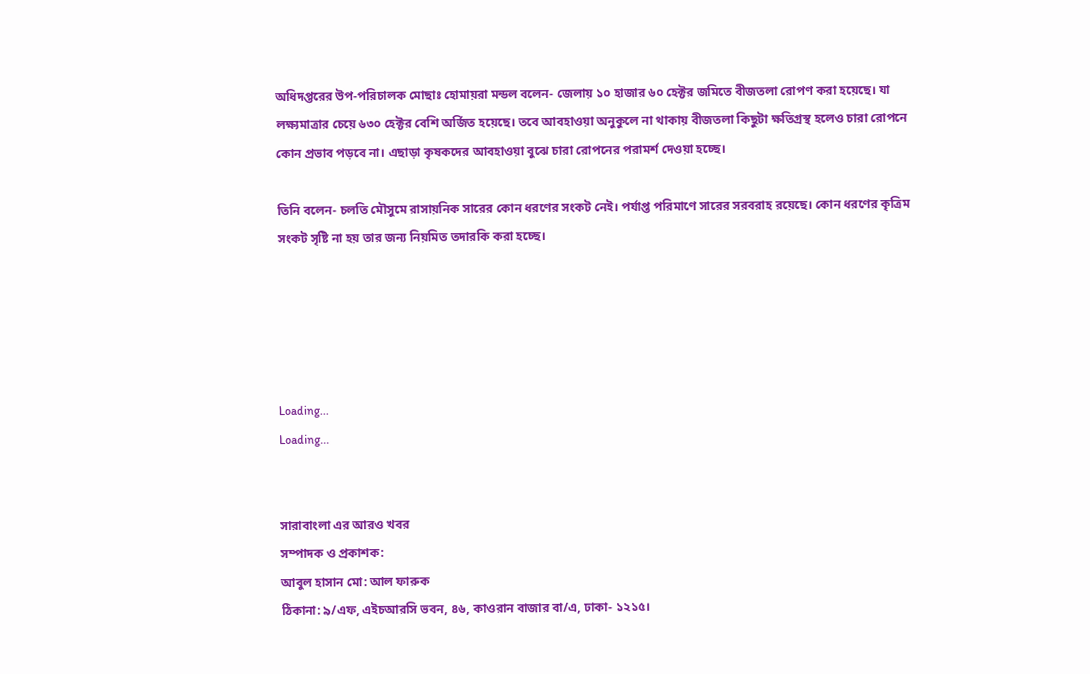অধিদপ্তরের উপ-পরিচালক মোছাঃ হোমায়রা মন্ডল বলেন- জেলায় ১০ হাজার ৬০ হেক্টর জমিতে বীজতলা রোপণ করা হয়েছে। যা লক্ষ্যমাত্রার চেয়ে ৬৩০ হেক্টর বেশি অর্জিত হয়েছে। তবে আবহাওয়া অনুকুলে না থাকায় বীজতলা কিছুটা ক্ষতিগ্রস্থ হলেও চারা রোপনে কোন প্রভাব পড়বে না। এছাড়া কৃষকদের আবহাওয়া বুঝে চারা রোপনের পরামর্শ দেওয়া হচ্ছে।

তিনি বলেন- চলতি মৌসুমে রাসায়নিক সারের কোন ধরণের সংকট নেই। পর্যাপ্ত পরিমাণে সারের সরবরাহ রয়েছে। কোন ধরণের কৃত্রিম সংকট সৃষ্টি না হয় তার জন্য নিয়মিত তদারকি করা হচ্ছে।





Loading...
Loading...


সারাবাংলা এর আরও খবর
সম্পাদক ও প্রকাশক:
আবুল হাসান মো: আল ফারুক
ঠিকানা: ৯/এফ, এইচআরসি ভবন, ৪৬, কাওরান বাজার বা/এ, ঢাকা- ১২১৫।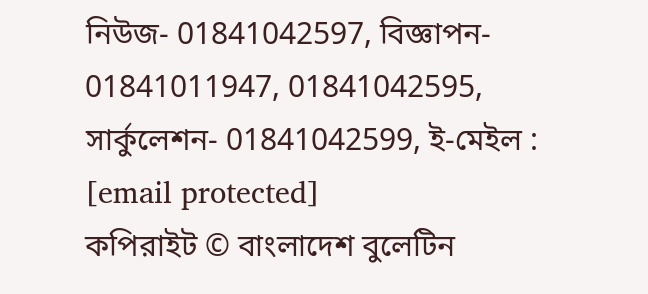নিউজ- 01841042597, বিজ্ঞাপন- 01841011947, 01841042595, সার্কুলেশন- 01841042599, ই-মেইল : [email protected]
কপিরাইট © বাংলাদেশ বুলেটিন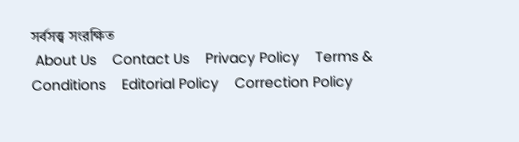সর্বসত্ত্ব সংরক্ষিত
 About Us    Contact Us    Privacy Policy    Terms & Conditions    Editorial Policy    Correction Policy